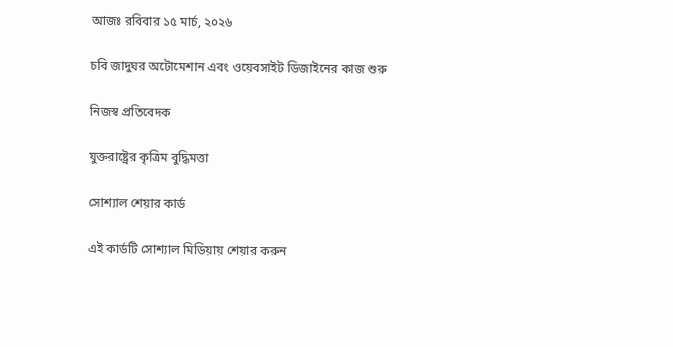আজঃ রবিবার ১৫ মার্চ, ২০২৬

চবি জাদুঘর অটোমেশান এবং ওয়েবসাইট ডিজাইনের কাজ শুরু

নিজস্ব প্রতিবেদক

যুক্তরাষ্ট্রের কৃত্রিম বুদ্ধিমত্তা

সোশ্যাল শেয়ার কার্ড

এই কার্ডটি সোশ্যাল মিডিয়ায় শেয়ার করুন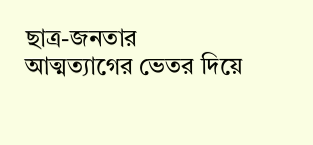ছাত্র-জনতার আত্মত্যাগের ভেতর দিয়ে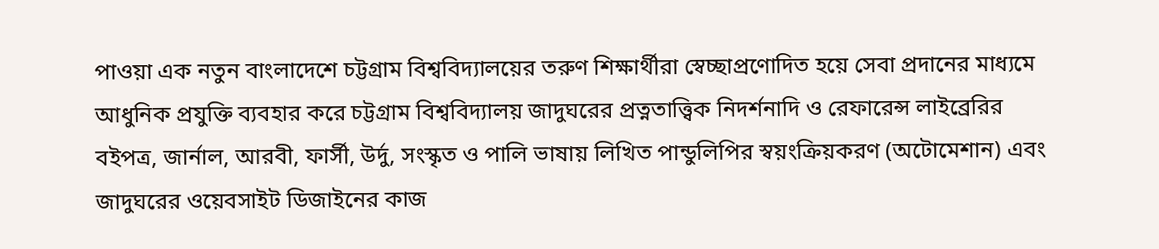পাওয়া এক নতুন বাংলাদেশে চট্টগ্রাম বিশ্ববিদ্যালয়ের তরুণ শিক্ষার্থীরা স্বেচ্ছাপ্রণোদিত হয়ে সেবা প্রদানের মাধ্যমে আধুনিক প্রযুক্তি ব্যবহার করে চট্টগ্রাম বিশ্ববিদ্যালয় জাদুঘরের প্রত্নতাত্ত্বিক নিদর্শনাদি ও রেফারেন্স লাইব্রেরির বইপত্র, জার্নাল, আরবী, ফার্সী, উর্দু, সংস্কৃত ও পালি ভাষায় লিখিত পান্ডুলিপির স্বয়ংক্রিয়করণ (অটোমেশান) এবং জাদুঘরের ওয়েবসাইট ডিজাইনের কাজ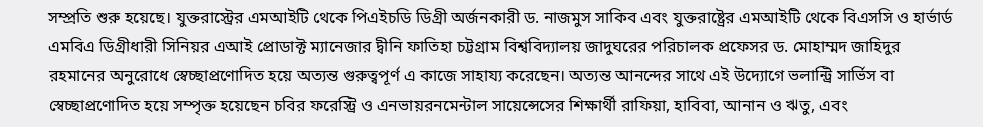সম্প্রতি শুরু হয়েছে। যুক্তরাস্ট্রের এমআইটি থেকে পিএইচডি ডিগ্রী অর্জনকারী ড. নাজমুস সাকিব এবং যুক্তরাষ্ট্রের এমআইটি থেকে বিএসসি ও হার্ভার্ড এমবিএ ডিগ্রীধারী সিনিয়র এআই প্রোডাক্ট ম্যানেজার দ্বীনি ফাতিহা চট্টগ্রাম বিশ্ববিদ্যালয় জাদুঘরের পরিচালক প্রফেসর ড. মোহাম্মদ জাহিদুর রহমানের অনুরোধে স্বেচ্ছাপ্রণোদিত হয়ে অত্যন্ত গুরুত্বপূর্ণ এ কাজে সাহায্য করেছেন। অত্যন্ত আনন্দের সাথে এই উদ্যোগে ভলান্ট্রি সার্ভিস বা স্বেচ্ছাপ্রণোদিত হয়ে সম্পৃক্ত হয়েছেন চবির ফরেস্ট্রি ও এনভায়রনমেন্টাল সায়েন্সেসের শিক্ষার্থী রাফিয়া, হাবিবা, আনান ও ঋতু, এবং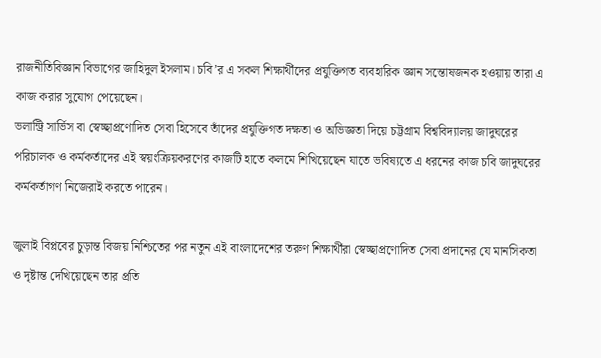রাজনীতিবিজ্ঞান বিভাগের জাহিদুল ইসলাম। চবি’র এ সকল শিক্ষার্থীদের প্রযুক্তিগত ব্যবহারিক জ্ঞান সন্তোষজনক হওয়ায় তারা এ কাজ করার সুযোগ পেয়েছেন।
ভলান্ট্রি সার্ভিস বা স্বেচ্ছাপ্রণোদিত সেবা হিসেবে তাঁদের প্রযুক্তিগত দক্ষতা ও অভিজ্ঞতা দিয়ে চট্টগ্রাম বিশ্ববিদ্যালয় জাদুঘরের পরিচালক ও কর্মকর্তাদের এই স্বয়ংক্রিয়করণের কাজটি হাতে কলমে শিখিয়েছেন যাতে ভবিষ্যতে এ ধরনের কাজ চবি জাদুঘরের কর্মকর্তাগণ নিজেরাই করতে পারেন।

জুলাই বিপ্লবের চুড়ান্ত বিজয় নিশ্চিতের পর নতুন এই বাংলাদেশের তরুণ শিক্ষার্থীরা স্বেচ্ছাপ্রণোদিত সেবা প্রদানের যে মানসিকতা ও দৃষ্টান্ত দেখিয়েছেন তার প্রতি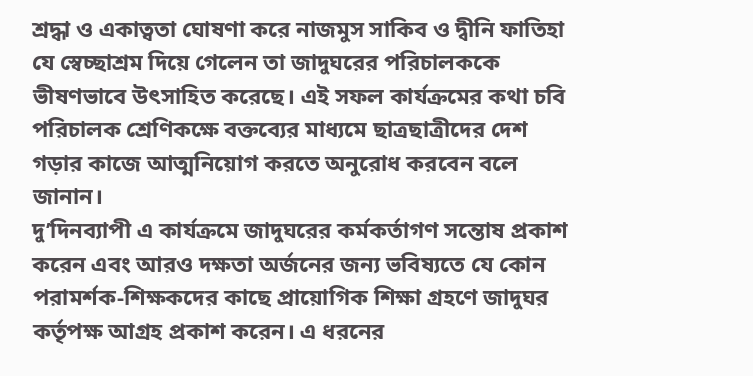শ্রদ্ধা ও একাত্বতা ঘোষণা করে নাজমুস সাকিব ও দ্বীনি ফাতিহা যে স্বেচ্ছাশ্রম দিয়ে গেলেন তা জাদুঘরের পরিচালককে ভীষণভাবে উৎসাহিত করেছে। এই সফল কার্যক্রমের কথা চবি পরিচালক শ্রেণিকক্ষে বক্তব্যের মাধ্যমে ছাত্রছাত্রীদের দেশ গড়ার কাজে আত্মনিয়োগ করতে অনুরোধ করবেন বলে জানান।
দু’দিনব্যাপী এ কার্যক্রমে জাদুঘরের কর্মকর্তাগণ সন্তোষ প্রকাশ করেন এবং আরও দক্ষতা অর্জনের জন্য ভবিষ্যতে যে কোন পরামর্শক-শিক্ষকদের কাছে প্রায়োগিক শিক্ষা গ্রহণে জাদুঘর কর্তৃপক্ষ আগ্রহ প্রকাশ করেন। এ ধরনের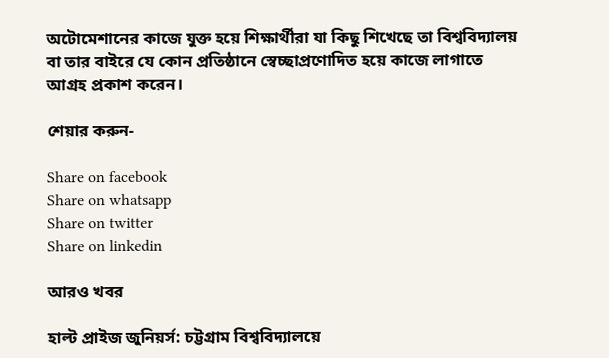অটোমেশানের কাজে যুক্ত হয়ে শিক্ষার্থীরা যা কিছু শিখেছে তা বিশ্ববিদ্যালয় বা তার বাইরে যে কোন প্রতিষ্ঠানে স্বেচ্ছাপ্রণোদিত হয়ে কাজে লাগাতে আগ্রহ প্রকাশ করেন।

শেয়ার করুন-

Share on facebook
Share on whatsapp
Share on twitter
Share on linkedin

আরও খবর

হাল্ট প্রাইজ জুনিয়র্স: চট্টগ্রাম বিশ্ববিদ্যালয়ে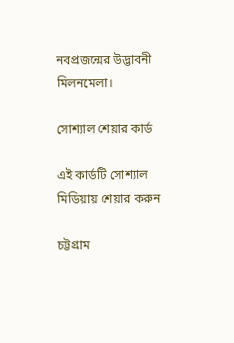নবপ্রজন্মের উদ্ভাবনী মিলনমেলা।

সোশ্যাল শেয়ার কার্ড

এই কার্ডটি সোশ্যাল মিডিয়ায় শেয়ার করুন

চট্টগ্রাম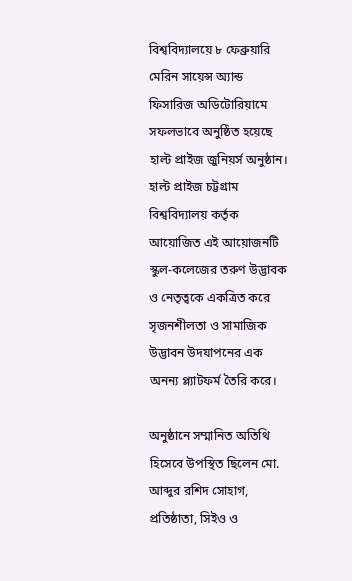বিশ্ববিদ্যালয়ে ৮ ফেব্রুয়ারি মেরিন সায়েন্স অ্যান্ড ফিসারিজ অডিটোরিয়ামে সফলভাবে অনুষ্ঠিত হয়েছে হাল্ট প্রাইজ জুনিয়র্স অনুষ্ঠান। হাল্ট প্রাইজ চট্টগ্রাম বিশ্ববিদ্যালয় কর্তৃক আয়োজিত এই আয়োজনটি  স্কুল-কলেজের তরুণ উদ্ভাবক ও নেতৃত্বকে একত্রিত করে সৃজনশীলতা ও সামাজিক উদ্ভাবন উদযাপনের এক অনন্য প্ল্যাটফর্ম তৈরি করে।

অনুষ্ঠানে সম্মানিত অতিথি হিসেবে উপস্থিত ছিলেন মো. আব্দুর রশিদ সোহাগ, প্রতিষ্ঠাতা, সিইও ও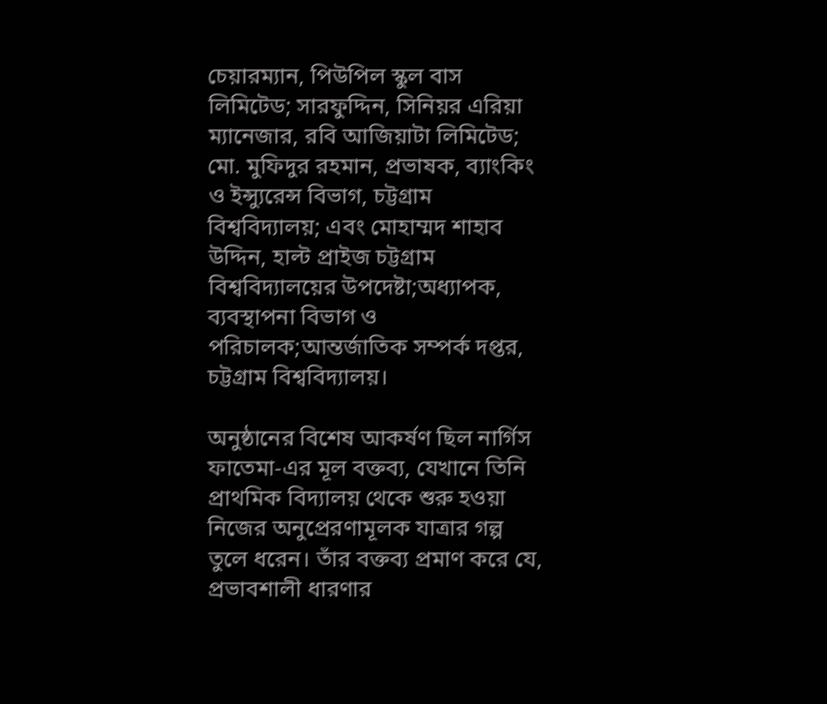চেয়ারম্যান, পিউপিল স্কুল বাস লিমিটেড; সারফুদ্দিন, সিনিয়র এরিয়া ম্যানেজার, রবি আজিয়াটা লিমিটেড; মো. মুফিদুর রহমান, প্রভাষক, ব্যাংকিং ও ইন্স্যুরেন্স বিভাগ, চট্টগ্রাম বিশ্ববিদ্যালয়; এবং মোহাম্মদ শাহাব উদ্দিন, হাল্ট প্রাইজ চট্টগ্রাম বিশ্ববিদ্যালয়ের উপদেষ্টা;অধ্যাপক, ব্যবস্থাপনা বিভাগ ও পরিচালক;আন্তর্জাতিক সম্পর্ক দপ্তর, চট্টগ্রাম বিশ্ববিদ্যালয়।

অনুষ্ঠানের বিশেষ আকর্ষণ ছিল নার্গিস ফাতেমা-এর মূল বক্তব্য, যেখানে তিনি প্রাথমিক বিদ্যালয় থেকে শুরু হওয়া নিজের অনুপ্রেরণামূলক যাত্রার গল্প তুলে ধরেন। তাঁর বক্তব্য প্রমাণ করে যে, প্রভাবশালী ধারণার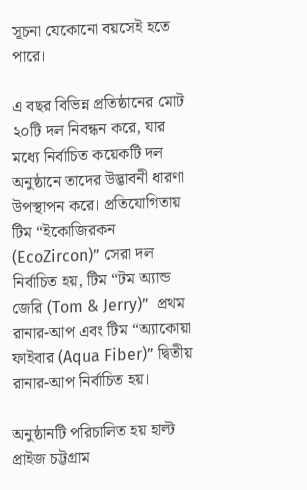সূচনা যেকোনো বয়সেই হতে পারে।

এ বছর বিভিন্ন প্রতিষ্ঠানের মোট ২০টি দল নিবন্ধন করে, যার মধ্যে নির্বাচিত কয়েকটি দল অনুষ্ঠানে তাদের উদ্ভাবনী ধারণা উপস্থাপন করে। প্রতিযোগিতায় টিম “ইকোজিরকন (EcoZircon)” সেরা দল নির্বাচিত হয়, টিম “টম অ্যান্ড জেরি (Tom & Jerry)”  প্রথম রানার-আপ এবং টিম “অ্যাকোয়া ফাইবার (Aqua Fiber)” দ্বিতীয় রানার-আপ নির্বাচিত হয়।

অনুষ্ঠানটি পরিচালিত হয় হাল্ট প্রাইজ চট্টগ্রাম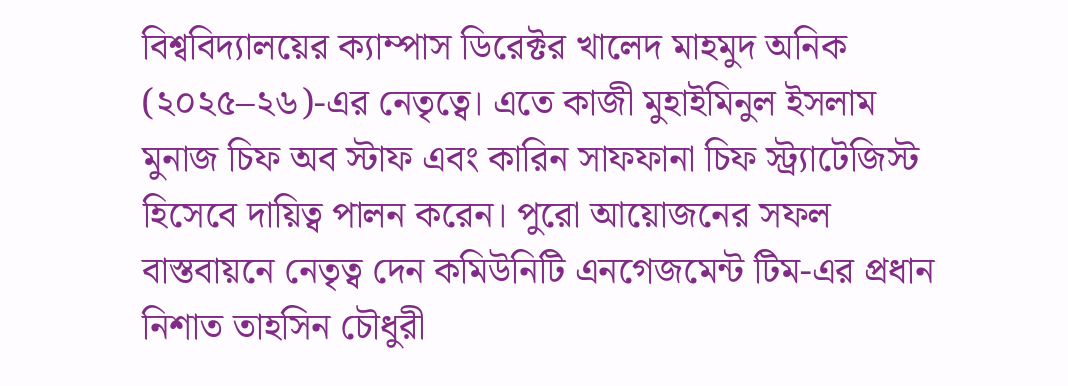বিশ্ববিদ্যালয়ের ক্যাম্পাস ডিরেক্টর খালেদ মাহমুদ অনিক (২০২৫–২৬)-এর নেতৃত্বে। এতে কাজী মুহাইমিনুল ইসলাম মুনাজ চিফ অব স্টাফ এবং কারিন সাফফানা চিফ স্ট্র্যাটেজিস্ট হিসেবে দায়িত্ব পালন করেন। পুরো আয়োজনের সফল বাস্তবায়নে নেতৃত্ব দেন কমিউনিটি এনগেজমেন্ট টিম-এর প্রধান নিশাত তাহসিন চৌধুরী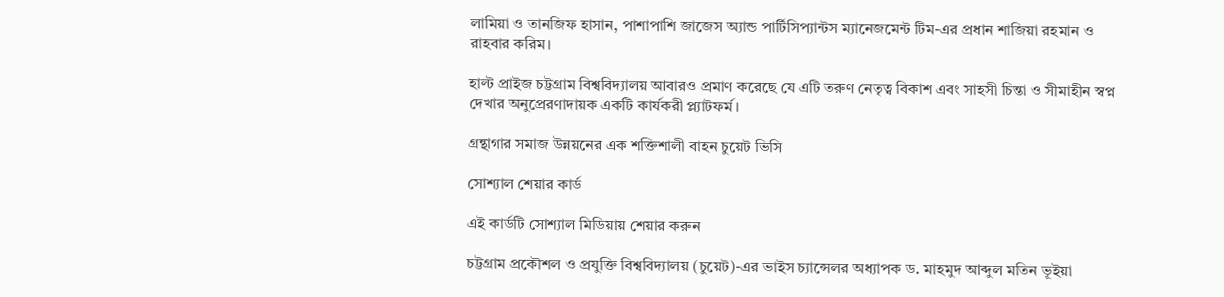লামিয়া ও তানজিফ হাসান, পাশাপাশি জাজেস অ্যান্ড পার্টিসিপ্যান্টস ম্যানেজমেন্ট টিম-এর প্রধান শাজিয়া রহমান ও রাহবার করিম।

হাল্ট প্রাইজ চট্টগ্রাম বিশ্ববিদ্যালয় আবারও প্রমাণ করেছে যে এটি তরুণ নেতৃত্ব বিকাশ এবং সাহসী চিন্তা ও সীমাহীন স্বপ্ন দেখার অনুপ্রেরণাদায়ক একটি কার্যকরী প্ল্যাটফর্ম।

গ্রন্থাগার সমাজ উন্নয়নের এক শক্তিশালী বাহন চুয়েট ভিসি

সোশ্যাল শেয়ার কার্ড

এই কার্ডটি সোশ্যাল মিডিয়ায় শেয়ার করুন

চট্টগ্রাম প্রকৌশল ও প্রযুক্তি বিশ্ববিদ্যালয় (চুয়েট)-এর ভাইস চ্যান্সেলর অধ্যাপক ড. মাহমুদ আব্দুল মতিন ভূইয়া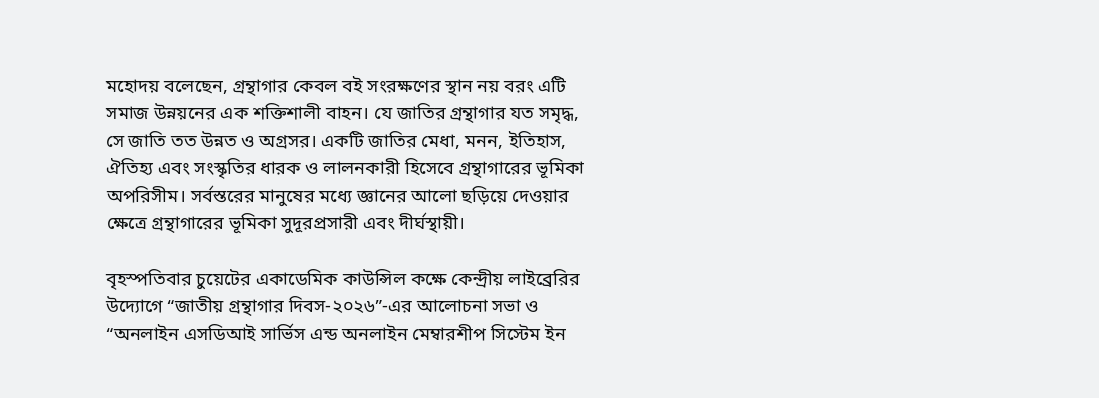মহোদয় বলেছেন, গ্রন্থাগার কেবল বই সংরক্ষণের স্থান নয় বরং এটি সমাজ উন্নয়নের এক শক্তিশালী বাহন। যে জাতির গ্রন্থাগার যত সমৃদ্ধ, সে জাতি তত উন্নত ও অগ্রসর। একটি জাতির মেধা, মনন, ইতিহাস, ঐতিহ্য এবং সংস্কৃতির ধারক ও লালনকারী হিসেবে গ্রন্থাগারের ভূমিকা অপরিসীম। সর্বস্তরের মানুষের মধ্যে জ্ঞানের আলো ছড়িয়ে দেওয়ার ক্ষেত্রে গ্রন্থাগারের ভূমিকা সুদূরপ্রসারী এবং দীর্ঘস্থায়ী।

বৃহস্পতিবার চুয়েটের একাডেমিক কাউন্সিল কক্ষে কেন্দ্রীয় লাইব্রেরির উদ্যোগে “জাতীয় গ্রন্থাগার দিবস-২০২৬”-এর আলোচনা সভা ও “অনলাইন এসডিআই সার্ভিস এন্ড অনলাইন মেম্বারশীপ সিস্টেম ইন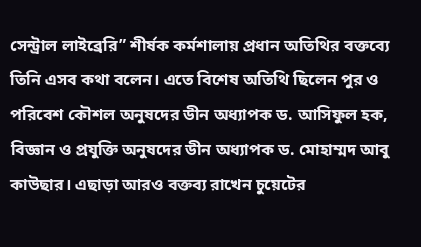সেন্ট্রাল লাইব্রেরি” শীর্ষক কর্মশালায় প্রধান অতিথির বক্তব্যে তিনি এসব কথা বলেন। এতে বিশেষ অতিথি ছিলেন পুর ও পরিবেশ কৌশল অনুষদের ডীন অধ্যাপক ড. আসিফুল হক, বিজ্ঞান ও প্রযুক্তি অনুষদের ডীন অধ্যাপক ড. মোহাম্মদ আবু কাউছার। এছাড়া আরও বক্তব্য রাখেন চুয়েটের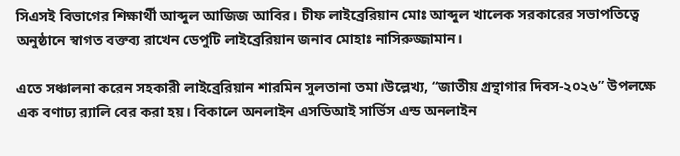সিএসই বিভাগের শিক্ষার্থী আব্দুল আজিজ আবির। চীফ লাইব্রেরিয়ান মোঃ আব্দুল খালেক সরকারের সভাপতিত্বে অনুষ্ঠানে স্বাগত বক্তব্য রাখেন ডেপুটি লাইব্রেরিয়ান জনাব মোহাঃ নাসিরুজ্জামান।

এতে সঞ্চালনা করেন সহকারী লাইব্রেরিয়ান শারমিন সুলতানা তমা।উল্লেখ্য, “জাতীয় গ্রন্থাগার দিবস-২০২৬” উপলক্ষে এক বণাঢ্য র‌্যালি বের করা হয়। বিকালে অনলাইন এসডিআই সার্ভিস এন্ড অনলাইন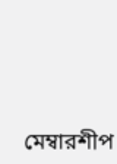মেম্বারশীপ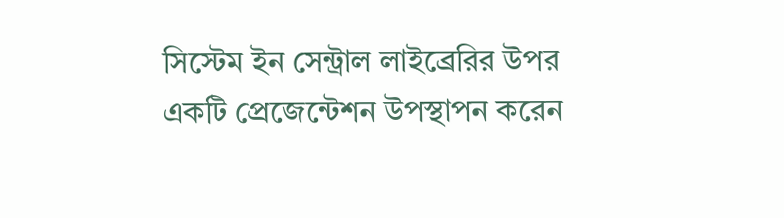সিস্টেম ইন সেন্ট্রাল লাইব্রেরির উপর একটি প্রেজেন্টেশন উপস্থাপন করেন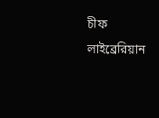চীফ লাইব্রেরিয়ান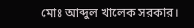মোঃ আব্দুল খালেক সরকার।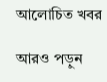আলোচিত খবর

আরও পড়ুন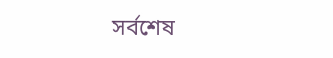সর্বশেষ